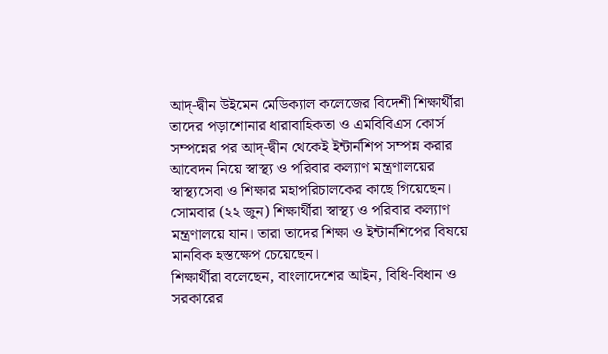আদ্-দ্বীন উইমেন মেডিক্যাল কলেজের বিদেশী শিক্ষার্থীরা তাদের পড়াশোনার ধারাবাহিকতা ও এমবিবিএস কোর্স সম্পন্নের পর আদ্-দ্বীন থেকেই ইন্টার্নশিপ সম্পন্ন করার আবেদন নিয়ে স্বাস্থ্য ও পরিবার কল্যাণ মন্ত্রণালয়ের স্বাস্থ্যসেবা ও শিক্ষার মহাপরিচালকের কাছে গিয়েছেন।
সোমবার (২২ জুন) শিক্ষার্থীরা স্বাস্থ্য ও পরিবার কল্যাণ মন্ত্রণালয়ে যান। তারা তাদের শিক্ষা ও ইন্টার্নশিপের বিষয়ে মানবিক হস্তক্ষেপ চেয়েছেন।
শিক্ষার্থীরা বলেছেন, বাংলাদেশের আইন, বিধি-বিধান ও সরকারের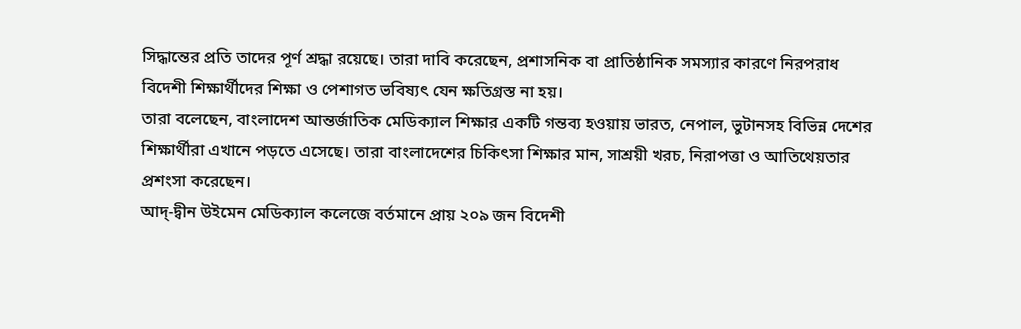সিদ্ধান্তের প্রতি তাদের পূর্ণ শ্রদ্ধা রয়েছে। তারা দাবি করেছেন, প্রশাসনিক বা প্রাতিষ্ঠানিক সমস্যার কারণে নিরপরাধ বিদেশী শিক্ষার্থীদের শিক্ষা ও পেশাগত ভবিষ্যৎ যেন ক্ষতিগ্রস্ত না হয়।
তারা বলেছেন, বাংলাদেশ আন্তর্জাতিক মেডিক্যাল শিক্ষার একটি গন্তব্য হওয়ায় ভারত, নেপাল, ভুটানসহ বিভিন্ন দেশের শিক্ষার্থীরা এখানে পড়তে এসেছে। তারা বাংলাদেশের চিকিৎসা শিক্ষার মান, সাশ্রয়ী খরচ, নিরাপত্তা ও আতিথেয়তার প্রশংসা করেছেন।
আদ্-দ্বীন উইমেন মেডিক্যাল কলেজে বর্তমানে প্রায় ২০৯ জন বিদেশী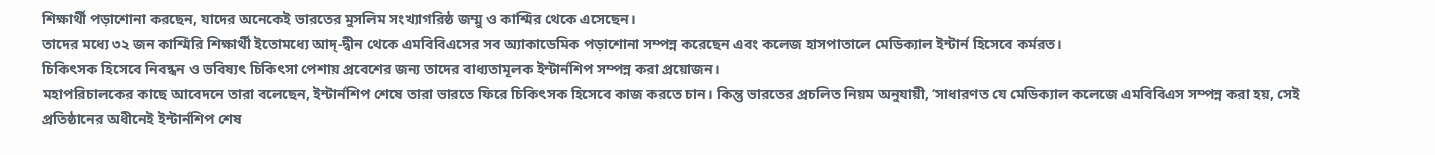শিক্ষার্থী পড়াশোনা করছেন, যাদের অনেকেই ভারতের মুসলিম সংখ্যাগরিষ্ঠ জম্মু ও কাশ্মির থেকে এসেছেন।
তাদের মধ্যে ৩২ জন কাশ্মিরি শিক্ষার্থী ইতোমধ্যে আদ্-দ্বীন থেকে এমবিবিএসের সব অ্যাকাডেমিক পড়াশোনা সম্পন্ন করেছেন এবং কলেজ হাসপাতালে মেডিক্যাল ইন্টার্ন হিসেবে কর্মরত।
চিকিৎসক হিসেবে নিবন্ধন ও ভবিষ্যৎ চিকিৎসা পেশায় প্রবেশের জন্য তাদের বাধ্যতামূলক ইন্টার্নশিপ সম্পন্ন করা প্রয়োজন।
মহাপরিচালকের কাছে আবেদনে তারা বলেছেন, ইন্টার্নশিপ শেষে তারা ভারতে ফিরে চিকিৎসক হিসেবে কাজ করতে চান। কিন্তু ভারতের প্রচলিত নিয়ম অনুযায়ী, ‘সাধারণত যে মেডিক্যাল কলেজে এমবিবিএস সম্পন্ন করা হয়, সেই প্রতিষ্ঠানের অধীনেই ইন্টার্নশিপ শেষ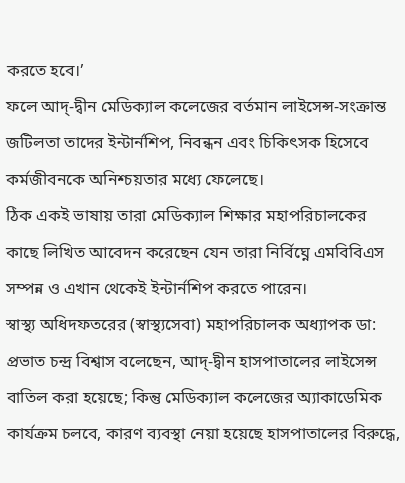করতে হবে।’
ফলে আদ্-দ্বীন মেডিক্যাল কলেজের বর্তমান লাইসেন্স-সংক্রান্ত জটিলতা তাদের ইন্টার্নশিপ, নিবন্ধন এবং চিকিৎসক হিসেবে কর্মজীবনকে অনিশ্চয়তার মধ্যে ফেলেছে।
ঠিক একই ভাষায় তারা মেডিক্যাল শিক্ষার মহাপরিচালকের কাছে লিখিত আবেদন করেছেন যেন তারা নির্বিঘ্নে এমবিবিএস সম্পন্ন ও এখান থেকেই ইন্টার্নশিপ করতে পারেন।
স্বাস্থ্য অধিদফতরের (স্বাস্থ্যসেবা) মহাপরিচালক অধ্যাপক ডা: প্রভাত চন্দ্র বিশ্বাস বলেছেন, আদ্-দ্বীন হাসপাতালের লাইসেন্স বাতিল করা হয়েছে; কিন্তু মেডিক্যাল কলেজের অ্যাকাডেমিক কার্যক্রম চলবে, কারণ ব্যবস্থা নেয়া হয়েছে হাসপাতালের বিরুদ্ধে,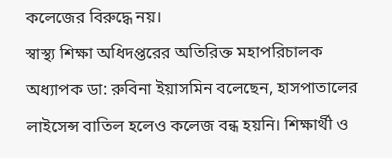কলেজের বিরুদ্ধে নয়।
স্বাস্থ্য শিক্ষা অধিদপ্তরের অতিরিক্ত মহাপরিচালক অধ্যাপক ডা: রুবিনা ইয়াসমিন বলেছেন, হাসপাতালের লাইসেন্স বাতিল হলেও কলেজ বন্ধ হয়নি। শিক্ষার্থী ও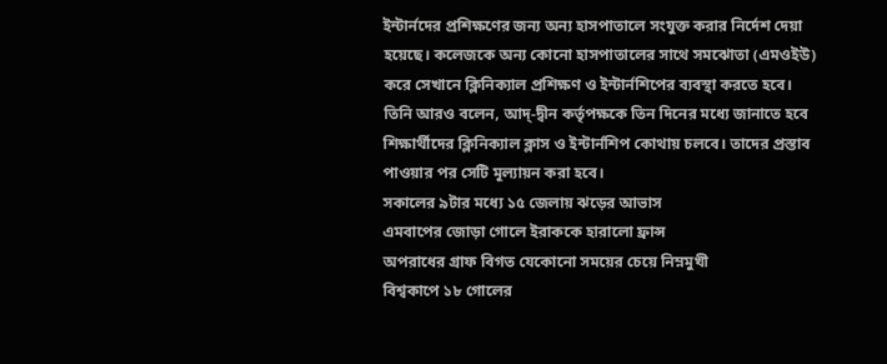ইন্টার্নদের প্রশিক্ষণের জন্য অন্য হাসপাতালে সংযুক্ত করার নির্দেশ দেয়া হয়েছে। কলেজকে অন্য কোনো হাসপাতালের সাথে সমঝোতা (এমওইউ) করে সেখানে ক্লিনিক্যাল প্রশিক্ষণ ও ইন্টার্নশিপের ব্যবস্থা করতে হবে।
তিনি আরও বলেন, আদ্-দ্বীন কর্তৃপক্ষকে তিন দিনের মধ্যে জানাতে হবে শিক্ষার্থীদের ক্লিনিক্যাল ক্লাস ও ইন্টার্নশিপ কোথায় চলবে। তাদের প্রস্তাব পাওয়ার পর সেটি মূল্যায়ন করা হবে।
সকালের ৯টার মধ্যে ১৫ জেলায় ঝড়ের আভাস
এমবাপের জোড়া গোলে ইরাককে হারালো ফ্রান্স
অপরাধের গ্রাফ বিগত যেকোনো সময়ের চেয়ে নিম্নমুখী
বিশ্বকাপে ১৮ গোলের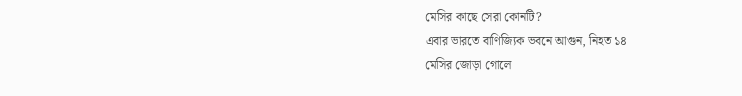মেসির কাছে সেরা কোনটি?
এবার ভারতে বাণিজ্যিক ভবনে আগুন, নিহত ১৪
মেসির জোড়া গোলে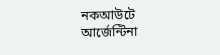নকআউটে আর্জেন্টিনা